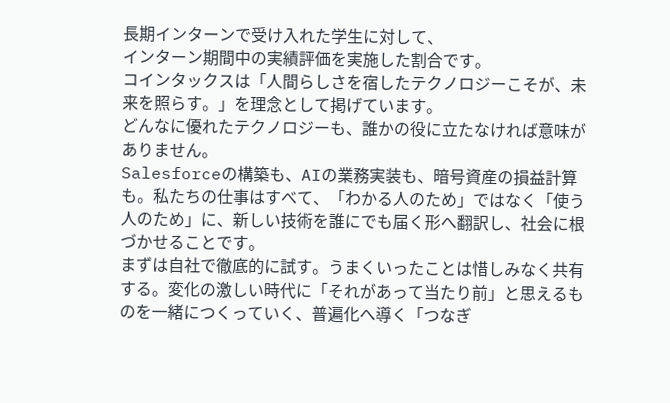長期インターンで受け入れた学生に対して、
インターン期間中の実績評価を実施した割合です。
コインタックスは「人間らしさを宿したテクノロジーこそが、未来を照らす。」を理念として掲げています。
どんなに優れたテクノロジーも、誰かの役に立たなければ意味がありません。
Salesforceの構築も、AIの業務実装も、暗号資産の損益計算も。私たちの仕事はすべて、「わかる人のため」ではなく「使う人のため」に、新しい技術を誰にでも届く形へ翻訳し、社会に根づかせることです。
まずは自社で徹底的に試す。うまくいったことは惜しみなく共有する。変化の激しい時代に「それがあって当たり前」と思えるものを一緒につくっていく、普遍化へ導く「つなぎ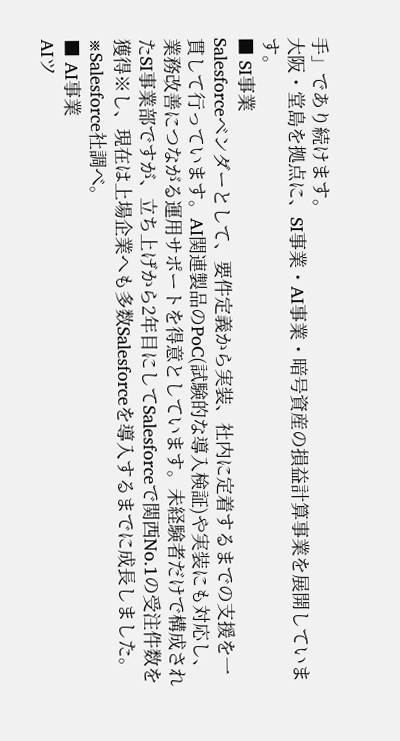手」であり続けます。
大阪・堂島を拠点に、SI事業・AI事業・暗号資産の損益計算事業を展開しています。
■ SI事業
Salesforceベンダーとして、要件定義から実装、社内に定着するまでの支援を一貫して行っています。AI関連製品のPoC(試験的な導入検証)や実装にも対応し、業務改善につながる運用サポートを得意としています。未経験者だけで構成されたSI事業部ですが、立ち上げから2年目にしてSalesforceで関西No.1の受注件数を獲得※し、現在は上場企業へも多数Salesforceを導入するまでに成長しました。
※Salesforce社調べ。
■ AI事業
AIツ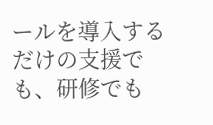ールを導入するだけの支援でも、研修でも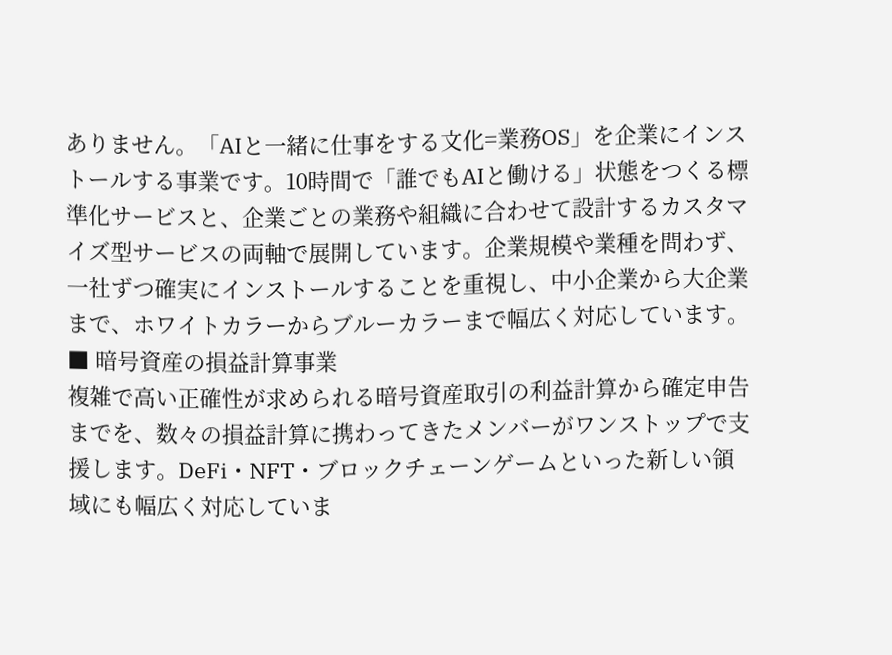ありません。「AIと一緒に仕事をする文化=業務OS」を企業にインストールする事業です。10時間で「誰でもAIと働ける」状態をつくる標準化サービスと、企業ごとの業務や組織に合わせて設計するカスタマイズ型サービスの両軸で展開しています。企業規模や業種を問わず、一社ずつ確実にインストールすることを重視し、中小企業から大企業まで、ホワイトカラーからブルーカラーまで幅広く対応しています。
■ 暗号資産の損益計算事業
複雑で高い正確性が求められる暗号資産取引の利益計算から確定申告までを、数々の損益計算に携わってきたメンバーがワンストップで支援します。DeFi・NFT・ブロックチェーンゲームといった新しい領域にも幅広く対応していま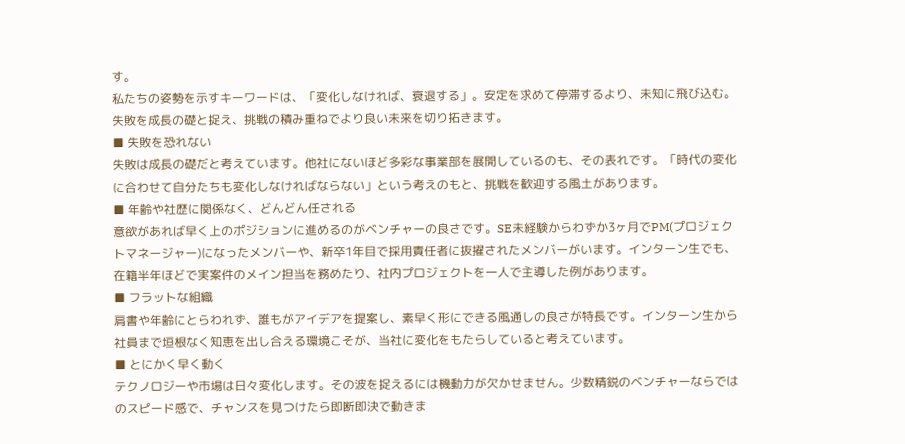す。
私たちの姿勢を示すキーワードは、「変化しなければ、衰退する」。安定を求めて停滞するより、未知に飛び込む。失敗を成長の礎と捉え、挑戦の積み重ねでより良い未来を切り拓きます。
■ 失敗を恐れない
失敗は成長の礎だと考えています。他社にないほど多彩な事業部を展開しているのも、その表れです。「時代の変化に合わせて自分たちも変化しなければならない」という考えのもと、挑戦を歓迎する風土があります。
■ 年齢や社歴に関係なく、どんどん任される
意欲があれば早く上のポジションに進めるのがベンチャーの良さです。SE未経験からわずか3ヶ月でPM(プロジェクトマネージャー)になったメンバーや、新卒1年目で採用責任者に抜擢されたメンバーがいます。インターン生でも、在籍半年ほどで実案件のメイン担当を務めたり、社内プロジェクトを一人で主導した例があります。
■ フラットな組織
肩書や年齢にとらわれず、誰もがアイデアを提案し、素早く形にできる風通しの良さが特長です。インターン生から社員まで垣根なく知恵を出し合える環境こそが、当社に変化をもたらしていると考えています。
■ とにかく早く動く
テクノロジーや市場は日々変化します。その波を捉えるには機動力が欠かせません。少数精鋭のベンチャーならではのスピード感で、チャンスを見つけたら即断即決で動きま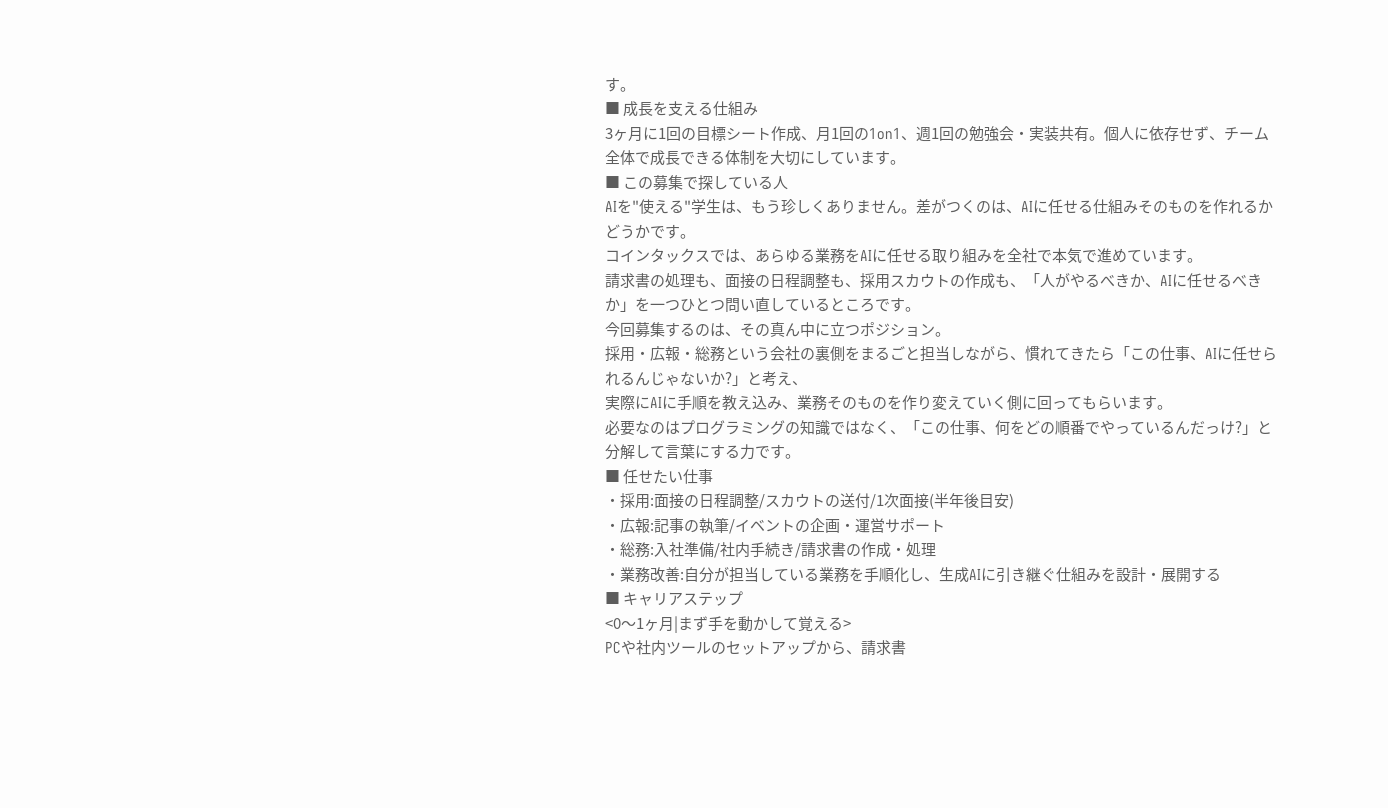す。
■ 成長を支える仕組み
3ヶ月に1回の目標シート作成、月1回の1on1、週1回の勉強会・実装共有。個人に依存せず、チーム全体で成長できる体制を大切にしています。
■ この募集で探している人
AIを"使える"学生は、もう珍しくありません。差がつくのは、AIに任せる仕組みそのものを作れるかどうかです。
コインタックスでは、あらゆる業務をAIに任せる取り組みを全社で本気で進めています。
請求書の処理も、面接の日程調整も、採用スカウトの作成も、「人がやるべきか、AIに任せるべきか」を一つひとつ問い直しているところです。
今回募集するのは、その真ん中に立つポジション。
採用・広報・総務という会社の裏側をまるごと担当しながら、慣れてきたら「この仕事、AIに任せられるんじゃないか?」と考え、
実際にAIに手順を教え込み、業務そのものを作り変えていく側に回ってもらいます。
必要なのはプログラミングの知識ではなく、「この仕事、何をどの順番でやっているんだっけ?」と分解して言葉にする力です。
■ 任せたい仕事
・採用:面接の日程調整/スカウトの送付/1次面接(半年後目安)
・広報:記事の執筆/イベントの企画・運営サポート
・総務:入社準備/社内手続き/請求書の作成・処理
・業務改善:自分が担当している業務を手順化し、生成AIに引き継ぐ仕組みを設計・展開する
■ キャリアステップ
<0〜1ヶ月|まず手を動かして覚える>
PCや社内ツールのセットアップから、請求書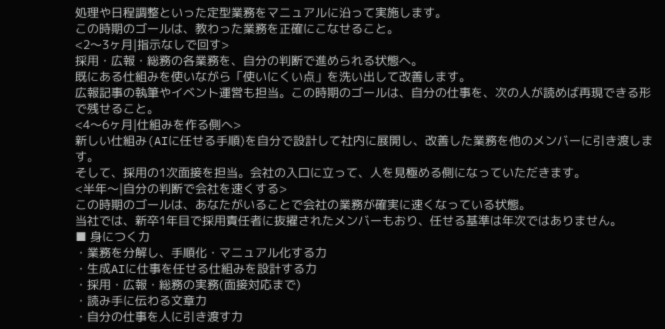処理や日程調整といった定型業務をマニュアルに沿って実施します。
この時期のゴールは、教わった業務を正確にこなせること。
<2〜3ヶ月|指示なしで回す>
採用・広報・総務の各業務を、自分の判断で進められる状態へ。
既にある仕組みを使いながら「使いにくい点」を洗い出して改善します。
広報記事の執筆やイベント運営も担当。この時期のゴールは、自分の仕事を、次の人が読めば再現できる形で残せること。
<4〜6ヶ月|仕組みを作る側へ>
新しい仕組み(AIに任せる手順)を自分で設計して社内に展開し、改善した業務を他のメンバーに引き渡します。
そして、採用の1次面接を担当。会社の入口に立って、人を見極める側になっていただきます。
<半年〜|自分の判断で会社を速くする>
この時期のゴールは、あなたがいることで会社の業務が確実に速くなっている状態。
当社では、新卒1年目で採用責任者に抜擢されたメンバーもおり、任せる基準は年次ではありません。
■ 身につく力
・業務を分解し、手順化・マニュアル化する力
・生成AIに仕事を任せる仕組みを設計する力
・採用・広報・総務の実務(面接対応まで)
・読み手に伝わる文章力
・自分の仕事を人に引き渡す力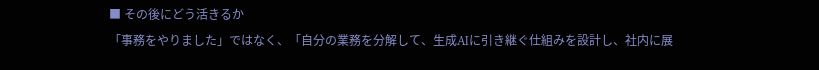■ その後にどう活きるか
「事務をやりました」ではなく、「自分の業務を分解して、生成AIに引き継ぐ仕組みを設計し、社内に展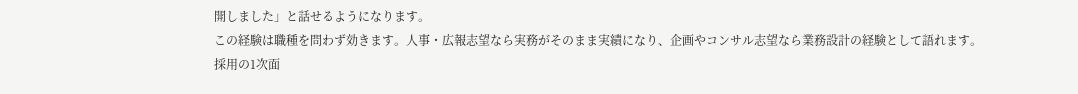開しました」と話せるようになります。
この経験は職種を問わず効きます。人事・広報志望なら実務がそのまま実績になり、企画やコンサル志望なら業務設計の経験として語れます。
採用の1次面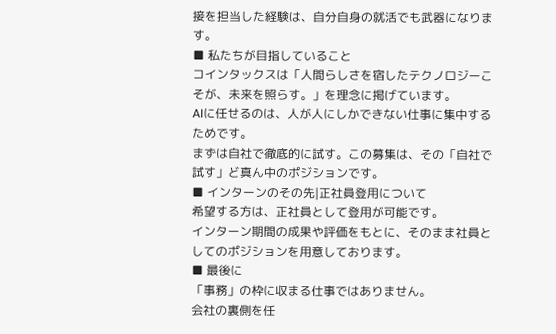接を担当した経験は、自分自身の就活でも武器になります。
■ 私たちが目指していること
コインタックスは「人間らしさを宿したテクノロジーこそが、未来を照らす。」を理念に掲げています。
AIに任せるのは、人が人にしかできない仕事に集中するためです。
まずは自社で徹底的に試す。この募集は、その「自社で試す」ど真ん中のポジションです。
■ インターンのその先|正社員登用について
希望する方は、正社員として登用が可能です。
インターン期間の成果や評価をもとに、そのまま社員としてのポジションを用意しております。
■ 最後に
「事務」の枠に収まる仕事ではありません。
会社の裏側を任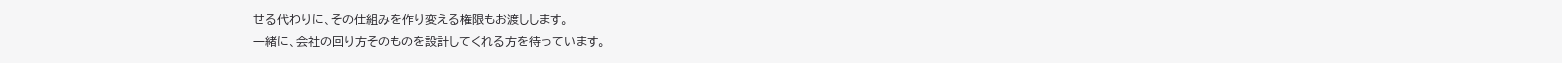せる代わりに、その仕組みを作り変える権限もお渡しします。
一緒に、会社の回り方そのものを設計してくれる方を待っています。